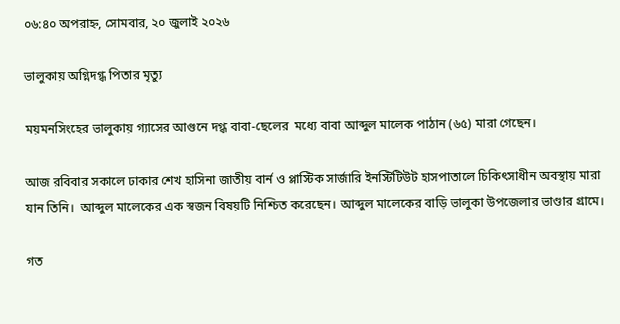০৬:৪০ অপরাহ্ন, সোমবার, ২০ জুলাই ২০২৬

ভালুকায় অগ্নিদগ্ধ পিতার মৃত্যু

ময়মনসিংহের ভালুকায় গ্যাসের আগুনে দগ্ধ বাবা-ছেলের  মধ্যে বাবা আব্দুল মালেক পাঠান (৬৫) মারা গেছেন।

আজ রবিবার সকালে ঢাকার শেখ হাসিনা জাতীয় বার্ন ও প্লাস্টিক সার্জারি ইনস্টিটিউট হাসপাতালে চিকিৎসাধীন অবস্থায় মারা যান তিনি।  আব্দুল মালেকের এক স্বজন বিষয়টি নিশ্চিত করেছেন। আব্দুল মালেকের বাড়ি ভালুকা উপজেলার ভাণ্ডার গ্রামে।

গত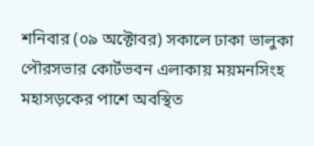শনিবার (০৯ অক্টোবর) সকালে ঢাকা ভালুকা পৌরসভার কোর্টভবন এলাকায় ময়মনসিংহ মহাসড়কের পাশে অবস্থিত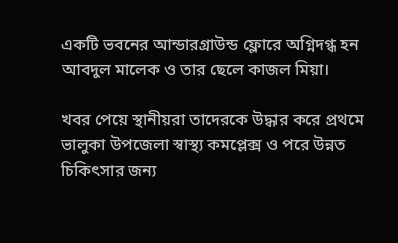একটি ভবনের আন্ডারগ্রাউন্ড ফ্লোরে অগ্নিদগ্ধ হন আবদুল মালেক ও তার ছেলে কাজল মিয়া।

খবর পেয়ে স্থানীয়রা তাদেরকে উদ্ধার করে প্রথমে ভালুকা উপজেলা স্বাস্থ্য কমপ্লেক্স ও পরে উন্নত চিকিৎসার জন্য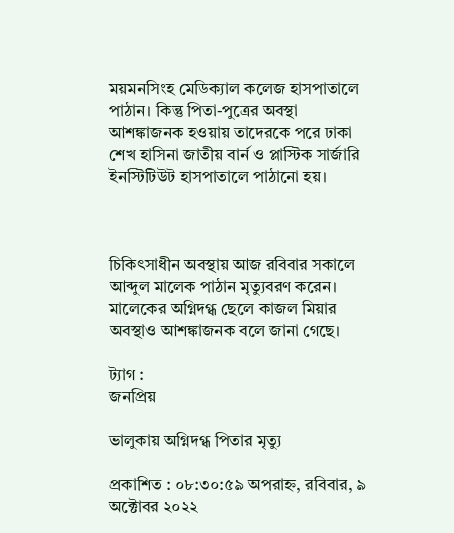ময়মনসিংহ মেডিক্যাল কলেজ হাসপাতালে পাঠান। কিন্তু পিতা-পুত্রের অবস্থা আশঙ্কাজনক হওয়ায় তাদেরকে পরে ঢাকা শেখ হাসিনা জাতীয় বার্ন ও প্লাস্টিক সার্জারি ইনস্টিটিউট হাসপাতালে পাঠানো হয়।



চিকিৎসাধীন অবস্থায় আজ রবিবার সকালে আব্দুল মালেক পাঠান মৃত্যুবরণ করেন।  মালেকের অগ্নিদগ্ধ ছেলে কাজল মিয়ার অবস্থাও আশঙ্কাজনক বলে জানা গেছে।

ট্যাগ :
জনপ্রিয়

ভালুকায় অগ্নিদগ্ধ পিতার মৃত্যু

প্রকাশিত : ০৮:৩০:৫৯ অপরাহ্ন, রবিবার, ৯ অক্টোবর ২০২২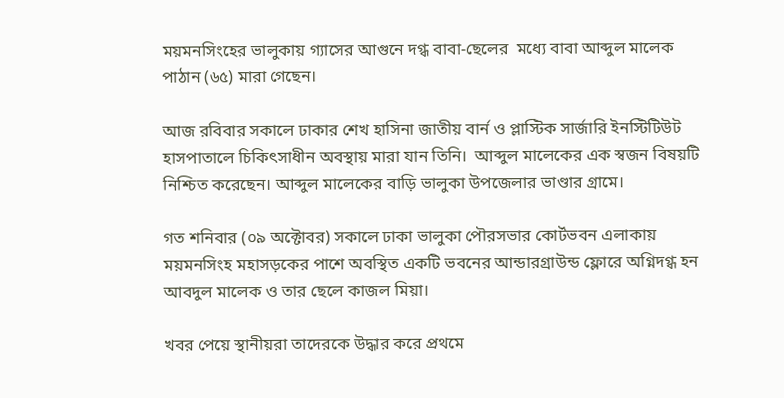ময়মনসিংহের ভালুকায় গ্যাসের আগুনে দগ্ধ বাবা-ছেলের  মধ্যে বাবা আব্দুল মালেক পাঠান (৬৫) মারা গেছেন।

আজ রবিবার সকালে ঢাকার শেখ হাসিনা জাতীয় বার্ন ও প্লাস্টিক সার্জারি ইনস্টিটিউট হাসপাতালে চিকিৎসাধীন অবস্থায় মারা যান তিনি।  আব্দুল মালেকের এক স্বজন বিষয়টি নিশ্চিত করেছেন। আব্দুল মালেকের বাড়ি ভালুকা উপজেলার ভাণ্ডার গ্রামে।

গত শনিবার (০৯ অক্টোবর) সকালে ঢাকা ভালুকা পৌরসভার কোর্টভবন এলাকায় ময়মনসিংহ মহাসড়কের পাশে অবস্থিত একটি ভবনের আন্ডারগ্রাউন্ড ফ্লোরে অগ্নিদগ্ধ হন আবদুল মালেক ও তার ছেলে কাজল মিয়া।

খবর পেয়ে স্থানীয়রা তাদেরকে উদ্ধার করে প্রথমে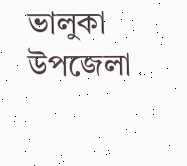ভালুকা উপজেলা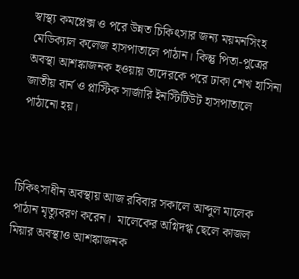স্বাস্থ্য কমপ্লেক্স ও পরে উন্নত চিকিৎসার জন্য ময়মনসিংহ মেডিক্যাল কলেজ হাসপাতালে পাঠান। কিন্তু পিতা-পুত্রের অবস্থা আশঙ্কাজনক হওয়ায় তাদেরকে পরে ঢাকা শেখ হাসিনা জাতীয় বার্ন ও প্লাস্টিক সার্জারি ইনস্টিটিউট হাসপাতালে পাঠানো হয়।



চিকিৎসাধীন অবস্থায় আজ রবিবার সকালে আব্দুল মালেক পাঠান মৃত্যুবরণ করেন।  মালেকের অগ্নিদগ্ধ ছেলে কাজল মিয়ার অবস্থাও আশঙ্কাজনক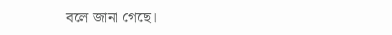বলে জানা গেছে।